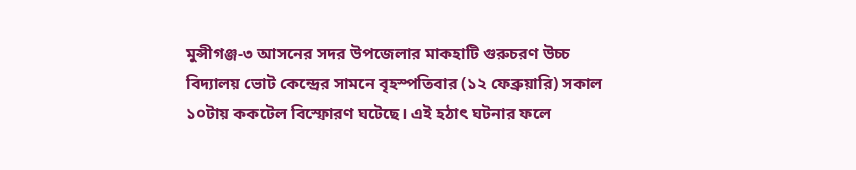মুন্সীগঞ্জ-৩ আসনের সদর উপজেলার মাকহাটি গুরুচরণ উচ্চ বিদ্যালয় ভোট কেন্দ্রের সামনে বৃহস্পতিবার (১২ ফেব্রুয়ারি) সকাল ১০টায় ককটেল বিস্ফোরণ ঘটেছে। এই হঠাৎ ঘটনার ফলে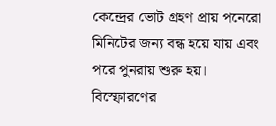কেন্দ্রের ভোট গ্রহণ প্রায় পনেরো মিনিটের জন্য বন্ধ হয়ে যায় এবং পরে পুনরায় শুরু হয়।
বিস্ফোরণের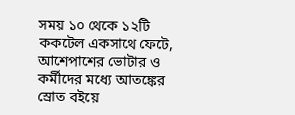সময় ১০ থেকে ১২টি ককটেল একসাথে ফেটে, আশেপাশের ভোটার ও কর্মীদের মধ্যে আতঙ্কের স্রোত বইয়ে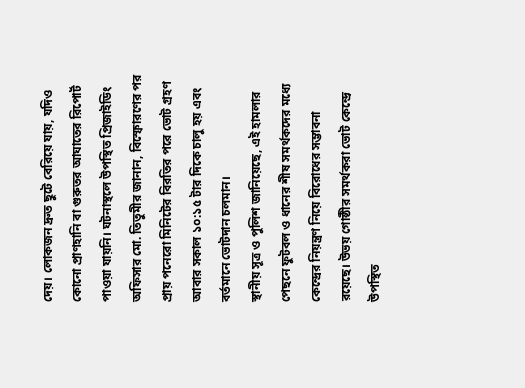দেয়। লোকজন দ্রুত ছুটে বেরিয়ে যায়, যদিও কোনো প্রাণহানি বা গুরুতর আঘাতের রিপোর্ট পাওয়া যায়নি। ঘটনাস্থলে উপস্থিত প্রিজাইডিং অফিসার মো. তিতুমীর জানান, বিস্ফোরণের পর প্রায় পনেরো মিনিটের বিরতির পরে ভোট গ্রহণ আবার সকাল ১০:১৫ টার দিকে চালু হয় এবং বর্তমানে ভোটদান চলমান।
স্থানীয় সূত্র ও পুলিশ জানিয়েছে, এই হামলার পেছনে ফুটবল ও ধানের শীষ সমর্থকদের মধ্যে কেন্দ্রের নিয়ন্ত্রণ নিয়ে বিরোধের সম্ভাবনা রয়েছে। উভয় গোষ্ঠীর সমর্থকরা ভোট কেন্দ্রে উপস্থিত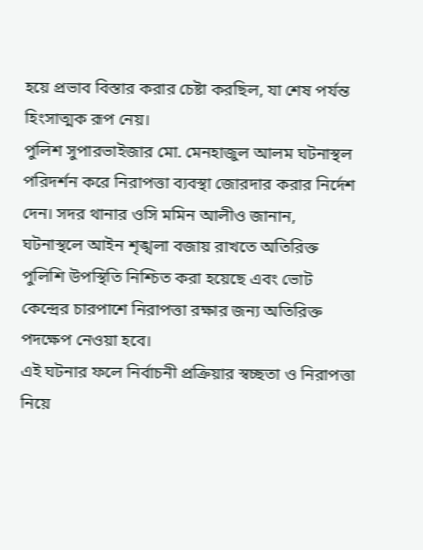হয়ে প্রভাব বিস্তার করার চেষ্টা করছিল, যা শেষ পর্যন্ত হিংসাত্মক রূপ নেয়।
পুলিশ সুপারভাইজার মো. মেনহাজুল আলম ঘটনাস্থল পরিদর্শন করে নিরাপত্তা ব্যবস্থা জোরদার করার নির্দেশ দেন। সদর থানার ওসি মমিন আলীও জানান, ঘটনাস্থলে আইন শৃঙ্খলা বজায় রাখতে অতিরিক্ত পুলিশি উপস্থিতি নিশ্চিত করা হয়েছে এবং ভোট কেন্দ্রের চারপাশে নিরাপত্তা রক্ষার জন্য অতিরিক্ত পদক্ষেপ নেওয়া হবে।
এই ঘটনার ফলে নির্বাচনী প্রক্রিয়ার স্বচ্ছতা ও নিরাপত্তা নিয়ে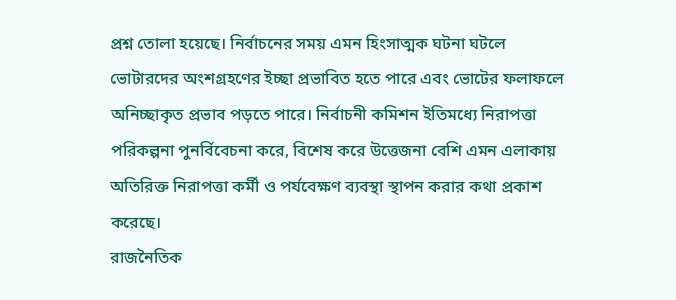প্রশ্ন তোলা হয়েছে। নির্বাচনের সময় এমন হিংসাত্মক ঘটনা ঘটলে ভোটারদের অংশগ্রহণের ইচ্ছা প্রভাবিত হতে পারে এবং ভোটের ফলাফলে অনিচ্ছাকৃত প্রভাব পড়তে পারে। নির্বাচনী কমিশন ইতিমধ্যে নিরাপত্তা পরিকল্পনা পুনর্বিবেচনা করে, বিশেষ করে উত্তেজনা বেশি এমন এলাকায় অতিরিক্ত নিরাপত্তা কর্মী ও পর্যবেক্ষণ ব্যবস্থা স্থাপন করার কথা প্রকাশ করেছে।
রাজনৈতিক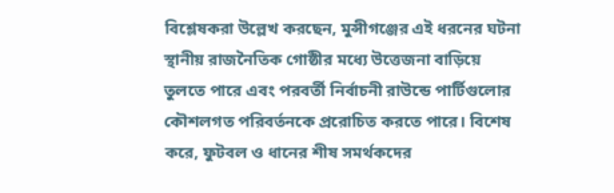বিশ্লেষকরা উল্লেখ করছেন, মুন্সীগঞ্জের এই ধরনের ঘটনা স্থানীয় রাজনৈতিক গোষ্ঠীর মধ্যে উত্তেজনা বাড়িয়ে তুলতে পারে এবং পরবর্তী নির্বাচনী রাউন্ডে পার্টিগুলোর কৌশলগত পরিবর্তনকে প্ররোচিত করতে পারে। বিশেষ করে, ফুটবল ও ধানের শীষ সমর্থকদের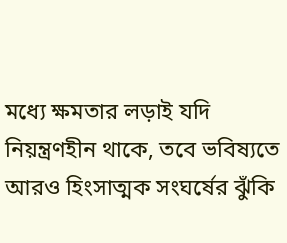মধ্যে ক্ষমতার লড়াই যদি নিয়ন্ত্রণহীন থাকে, তবে ভবিষ্যতে আরও হিংসাত্মক সংঘর্ষের ঝুঁকি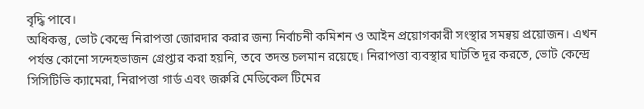বৃদ্ধি পাবে।
অধিকন্তু, ভোট কেন্দ্রে নিরাপত্তা জোরদার করার জন্য নির্বাচনী কমিশন ও আইন প্রয়োগকারী সংস্থার সমন্বয় প্রয়োজন। এখন পর্যন্ত কোনো সন্দেহভাজন গ্রেপ্তার করা হয়নি, তবে তদন্ত চলমান রয়েছে। নিরাপত্তা ব্যবস্থার ঘাটতি দূর করতে, ভোট কেন্দ্রে সিসিটিভি ক্যামেরা, নিরাপত্তা গার্ড এবং জরুরি মেডিকেল টিমের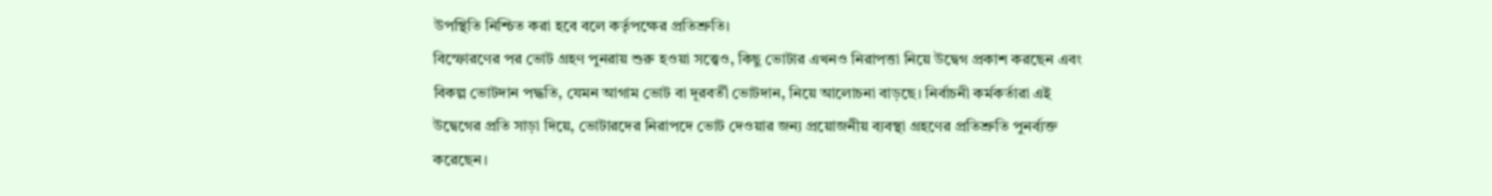উপস্থিতি নিশ্চিত করা হবে বলে কর্তৃপক্ষের প্রতিশ্রুতি।
বিস্ফোরণের পর ভোট গ্রহণ পুনরায় শুরু হওয়া সত্ত্বেও, কিছু ভোটার এখনও নিরাপত্তা নিয়ে উদ্বেগ প্রকাশ করছেন এবং বিকল্প ভোটদান পদ্ধতি, যেমন আগাম ভোট বা দূরবর্তী ভোটদান, নিয়ে আলোচনা বাড়ছে। নির্বাচনী কর্মকর্তারা এই উদ্বেগের প্রতি সাড়া দিয়ে, ভোটারদের নিরাপদে ভোট দেওয়ার জন্য প্রয়োজনীয় ব্যবস্থা গ্রহণের প্রতিশ্রুতি পুনর্ব্যক্ত করেছেন।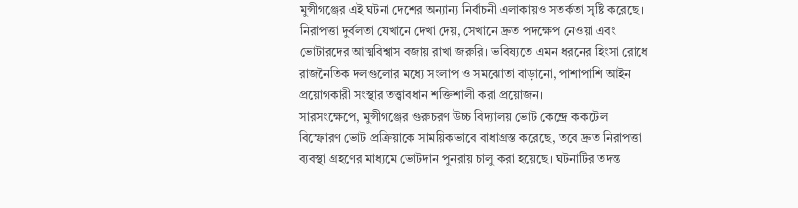মুন্সীগঞ্জের এই ঘটনা দেশের অন্যান্য নির্বাচনী এলাকায়ও সতর্কতা সৃষ্টি করেছে। নিরাপত্তা দুর্বলতা যেখানে দেখা দেয়, সেখানে দ্রুত পদক্ষেপ নেওয়া এবং ভোটারদের আত্মবিশ্বাস বজায় রাখা জরুরি। ভবিষ্যতে এমন ধরনের হিংসা রোধে রাজনৈতিক দলগুলোর মধ্যে সংলাপ ও সমঝোতা বাড়ানো, পাশাপাশি আইন প্রয়োগকারী সংস্থার তত্ত্বাবধান শক্তিশালী করা প্রয়োজন।
সারসংক্ষেপে, মুন্সীগঞ্জের গুরুচরণ উচ্চ বিদ্যালয় ভোট কেন্দ্রে ককটেল বিস্ফোরণ ভোট প্রক্রিয়াকে সাময়িকভাবে বাধাগ্রস্ত করেছে, তবে দ্রুত নিরাপত্তা ব্যবস্থা গ্রহণের মাধ্যমে ভোটদান পুনরায় চালু করা হয়েছে। ঘটনাটির তদন্ত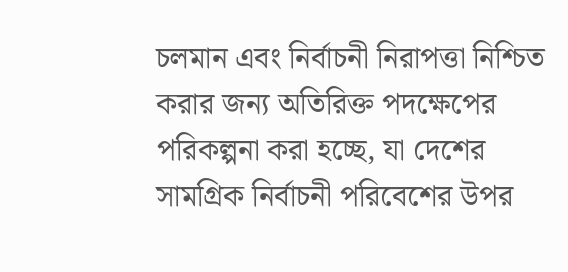চলমান এবং নির্বাচনী নিরাপত্তা নিশ্চিত করার জন্য অতিরিক্ত পদক্ষেপের পরিকল্পনা করা হচ্ছে, যা দেশের সামগ্রিক নির্বাচনী পরিবেশের উপর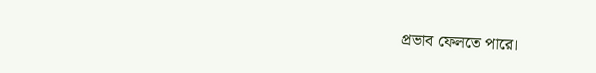প্রভাব ফেলতে পারে।